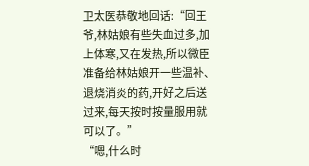卫太医恭敬地回话:“回王爷,林姑娘有些失血过多,加上体寒,又在发热,所以微臣准备给林姑娘开一些温补、退烧消炎的药,开好之后送过来,每天按时按量服用就可以了。”
“嗯,什么时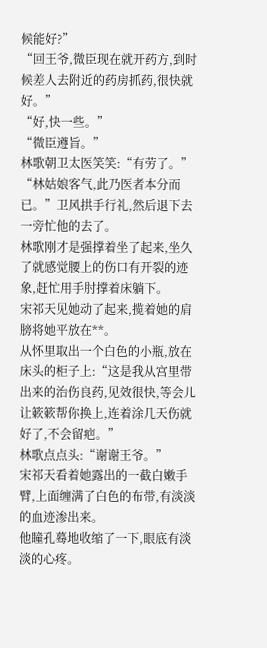候能好?”
“回王爷,微臣现在就开药方,到时候差人去附近的药房抓药,很快就好。”
“好,快一些。”
“微臣遵旨。”
林歌朝卫太医笑笑:“有劳了。”
“林姑娘客气,此乃医者本分而已。”卫风拱手行礼,然后退下去一旁忙他的去了。
林歌刚才是强撑着坐了起来,坐久了就感觉腰上的伤口有开裂的迹象,赶忙用手肘撑着床躺下。
宋祁天见她动了起来,揽着她的肩膀将她平放在**。
从怀里取出一个白色的小瓶,放在床头的柜子上:“这是我从宫里带出来的治伤良药,见效很快,等会儿让簌簌帮你换上,连着涂几天伤就好了,不会留疤。”
林歌点点头:“谢谢王爷。”
宋祁天看着她露出的一截白嫩手臂,上面缠满了白色的布带,有淡淡的血迹渗出来。
他瞳孔蓦地收缩了一下,眼底有淡淡的心疼。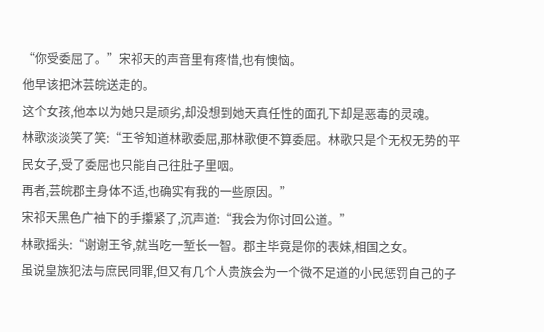“你受委屈了。”宋祁天的声音里有疼惜,也有懊恼。
他早该把沐芸皖送走的。
这个女孩,他本以为她只是顽劣,却没想到她天真任性的面孔下却是恶毒的灵魂。
林歌淡淡笑了笑:“王爷知道林歌委屈,那林歌便不算委屈。林歌只是个无权无势的平民女子,受了委屈也只能自己往肚子里咽。
再者,芸皖郡主身体不适,也确实有我的一些原因。”
宋祁天黑色广袖下的手攥紧了,沉声道:“我会为你讨回公道。”
林歌摇头:“谢谢王爷,就当吃一堑长一智。郡主毕竟是你的表妹,相国之女。
虽说皇族犯法与庶民同罪,但又有几个人贵族会为一个微不足道的小民惩罚自己的子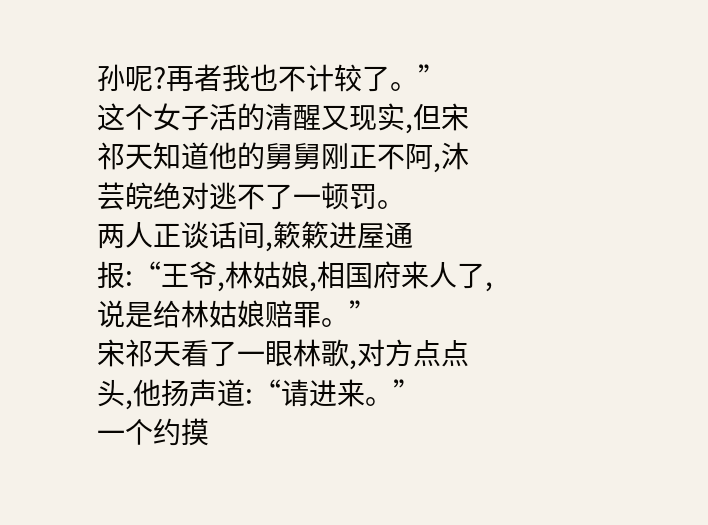孙呢?再者我也不计较了。”
这个女子活的清醒又现实,但宋祁天知道他的舅舅刚正不阿,沐芸皖绝对逃不了一顿罚。
两人正谈话间,簌簌进屋通报:“王爷,林姑娘,相国府来人了,说是给林姑娘赔罪。”
宋祁天看了一眼林歌,对方点点头,他扬声道:“请进来。”
一个约摸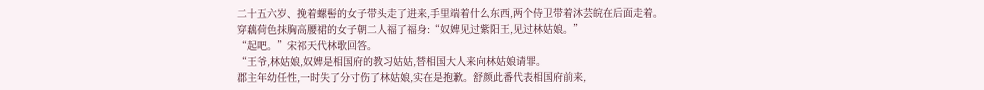二十五六岁、挽着螺髻的女子带头走了进来,手里端着什么东西,两个侍卫带着沐芸皖在后面走着。
穿藕荷色抹胸高腰裙的女子朝二人福了福身:“奴婢见过紫阳王,见过林姑娘。”
“起吧。”宋祁天代林歌回答。
“王爷,林姑娘,奴婢是相国府的教习姑姑,替相国大人来向林姑娘请罪。
郡主年幼任性,一时失了分寸伤了林姑娘,实在是抱歉。舒颜此番代表相国府前来,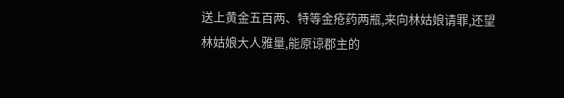送上黄金五百两、特等金疮药两瓶,来向林姑娘请罪,还望林姑娘大人雅量,能原谅郡主的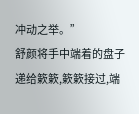冲动之举。”
舒颜将手中端着的盘子递给簌簌,簌簌接过,端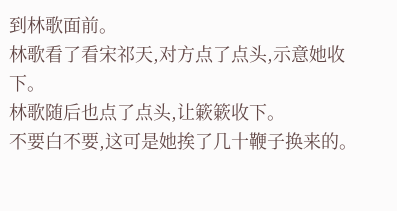到林歌面前。
林歌看了看宋祁天,对方点了点头,示意她收下。
林歌随后也点了点头,让簌簌收下。
不要白不要,这可是她挨了几十鞭子换来的。